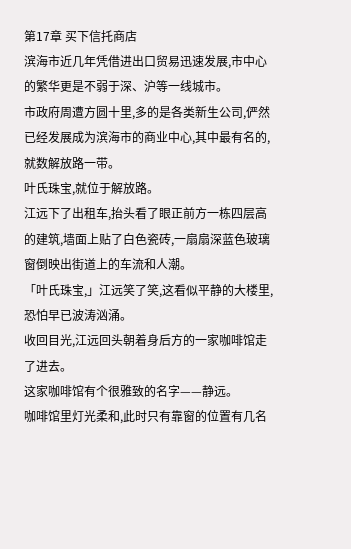第17章 买下信托商店
滨海市近几年凭借进出口贸易迅速发展,市中心的繁华更是不弱于深、沪等一线城市。
市政府周遭方圆十里,多的是各类新生公司,俨然已经发展成为滨海市的商业中心,其中最有名的,就数解放路一带。
叶氏珠宝,就位于解放路。
江远下了出租车,抬头看了眼正前方一栋四层高的建筑,墙面上贴了白色瓷砖,一扇扇深蓝色玻璃窗倒映出街道上的车流和人潮。
「叶氏珠宝,」江远笑了笑,这看似平静的大楼里,恐怕早已波涛汹涌。
收回目光,江远回头朝着身后方的一家咖啡馆走了进去。
这家咖啡馆有个很雅致的名字——静远。
咖啡馆里灯光柔和,此时只有靠窗的位置有几名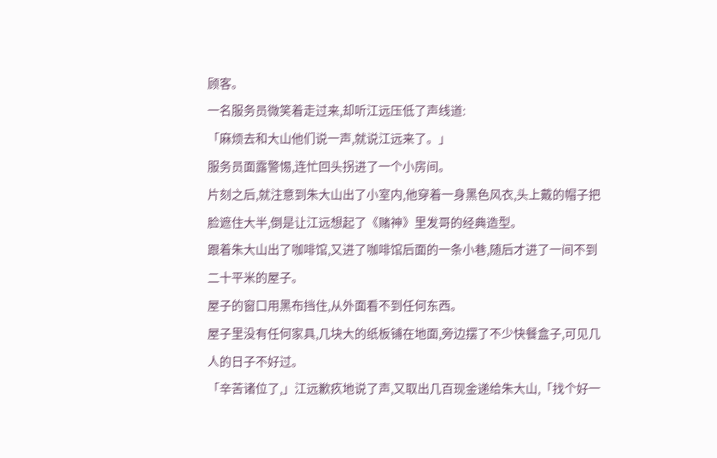顾客。
一名服务员微笑着走过来,却听江远压低了声线道:
「麻烦去和大山他们说一声,就说江远来了。」
服务员面露警惕,连忙回头拐进了一个小房间。
片刻之后,就注意到朱大山出了小室内,他穿着一身黑色风衣,头上戴的帽子把脸遮住大半,倒是让江远想起了《赌神》里发哥的经典造型。
跟着朱大山出了咖啡馆,又进了咖啡馆后面的一条小巷,随后才进了一间不到二十平米的屋子。
屋子的窗口用黑布挡住,从外面看不到任何东西。
屋子里没有任何家具,几块大的纸板铺在地面,旁边摆了不少快餐盒子,可见几人的日子不好过。
「辛苦诸位了,」江远歉疚地说了声,又取出几百现金递给朱大山,「找个好一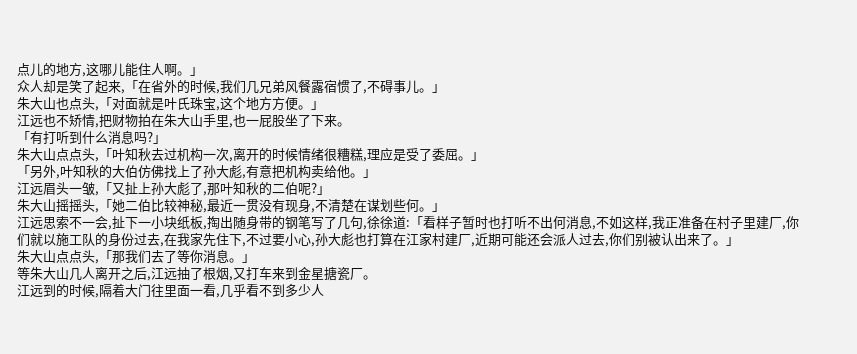点儿的地方,这哪儿能住人啊。」
众人却是笑了起来,「在省外的时候,我们几兄弟风餐露宿惯了,不碍事儿。」
朱大山也点头,「对面就是叶氏珠宝,这个地方方便。」
江远也不矫情,把财物拍在朱大山手里,也一屁股坐了下来。
「有打听到什么消息吗?」
朱大山点点头,「叶知秋去过机构一次,离开的时候情绪很糟糕,理应是受了委屈。」
「另外,叶知秋的大伯仿佛找上了孙大彪,有意把机构卖给他。」
江远眉头一皱,「又扯上孙大彪了,那叶知秋的二伯呢?」
朱大山摇摇头,「她二伯比较神秘,最近一贯没有现身,不清楚在谋划些何。」
江远思索不一会,扯下一小块纸板,掏出随身带的钢笔写了几句,徐徐道:「看样子暂时也打听不出何消息,不如这样,我正准备在村子里建厂,你们就以施工队的身份过去,在我家先住下,不过要小心,孙大彪也打算在江家村建厂,近期可能还会派人过去,你们别被认出来了。」
朱大山点点头,「那我们去了等你消息。」
等朱大山几人离开之后,江远抽了根烟,又打车来到金星搪瓷厂。
江远到的时候,隔着大门往里面一看,几乎看不到多少人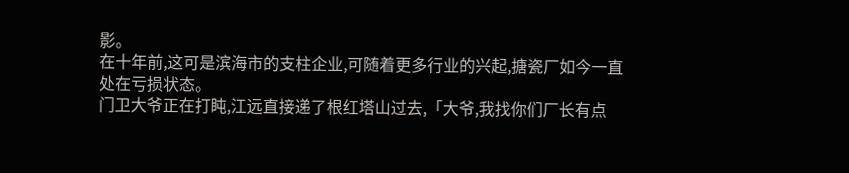影。
在十年前,这可是滨海市的支柱企业,可随着更多行业的兴起,搪瓷厂如今一直处在亏损状态。
门卫大爷正在打盹,江远直接递了根红塔山过去,「大爷,我找你们厂长有点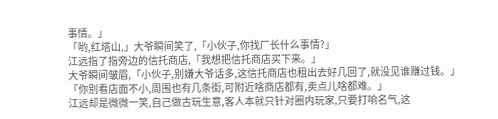事情。」
「哟,红塔山,」大爷瞬间笑了,「小伙子,你找厂长什么事情?」
江远指了指旁边的信托商店,「我想把信托商店买下来。」
大爷瞬间皱眉,「小伙子,别嫌大爷话多,这信托商店也租出去好几回了,就没见谁赚过钱。」
「你别看店面不小,周围也有几条街,可附近啥商店都有,卖点儿啥都难。」
江远却是微微一笑,自己做古玩生意,客人本就只针对圈内玩家,只要打响名气,这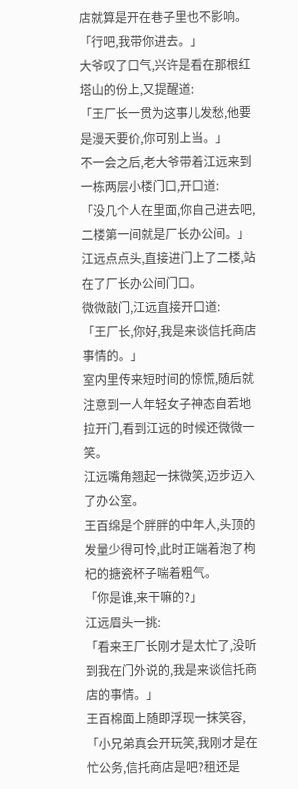店就算是开在巷子里也不影响。
「行吧,我带你进去。」
大爷叹了口气,兴许是看在那根红塔山的份上,又提醒道:
「王厂长一贯为这事儿发愁,他要是漫天要价,你可别上当。」
不一会之后,老大爷带着江远来到一栋两层小楼门口,开口道:
「没几个人在里面,你自己进去吧,二楼第一间就是厂长办公间。」
江远点点头,直接进门上了二楼,站在了厂长办公间门口。
微微敲门,江远直接开口道:
「王厂长,你好,我是来谈信托商店事情的。」
室内里传来短时间的惊慌,随后就注意到一人年轻女子神态自若地拉开门,看到江远的时候还微微一笑。
江远嘴角翘起一抹微笑,迈步迈入了办公室。
王百绵是个胖胖的中年人,头顶的发量少得可怜,此时正端着泡了枸杞的搪瓷杯子喘着粗气。
「你是谁,来干嘛的?」
江远眉头一挑:
「看来王厂长刚才是太忙了,没听到我在门外说的,我是来谈信托商店的事情。」
王百棉面上随即浮现一抹笑容,「小兄弟真会开玩笑,我刚才是在忙公务,信托商店是吧?租还是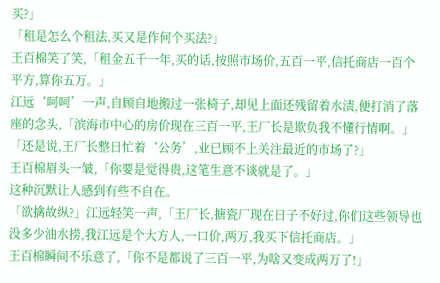买?」
「租是怎么个租法,买又是作何个买法?」
王百棉笑了笑,「租金五千一年,买的话,按照市场价,五百一平,信托商店一百个平方,算你五万。」
江远‘呵呵’一声,自顾自地搬过一张椅子,却见上面还残留着水渍,便打消了落座的念头,「滨海市中心的房价现在三百一平,王厂长是欺负我不懂行情啊。」
「还是说,王厂长整日忙着‘公务’,业已顾不上关注最近的市场了?」
王百棉眉头一皱,「你要是觉得贵,这笔生意不谈就是了。」
这种沉默让人感到有些不自在。
「欲擒故纵?」江远轻笑一声,「王厂长,搪瓷厂现在日子不好过,你们这些领导也没多少油水捞,我江远是个大方人,一口价,两万,我买下信托商店。」
王百棉瞬间不乐意了,「你不是都说了三百一平,为啥又变成两万了!」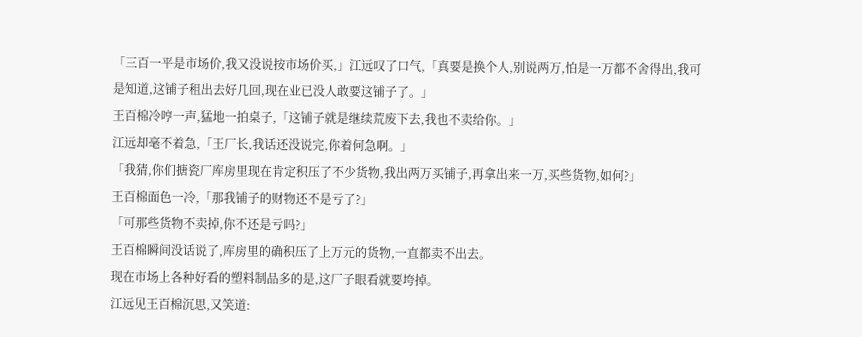「三百一平是市场价,我又没说按市场价买,」江远叹了口气,「真要是换个人,别说两万,怕是一万都不舍得出,我可是知道,这铺子租出去好几回,现在业已没人敢要这铺子了。」
王百棉冷哼一声,猛地一拍桌子,「这铺子就是继续荒废下去,我也不卖给你。」
江远却毫不着急,「王厂长,我话还没说完,你着何急啊。」
「我猜,你们搪瓷厂库房里现在肯定积压了不少货物,我出两万买铺子,再拿出来一万,买些货物,如何?」
王百棉面色一冷,「那我铺子的财物还不是亏了?」
「可那些货物不卖掉,你不还是亏吗?」
王百棉瞬间没话说了,库房里的确积压了上万元的货物,一直都卖不出去。
现在市场上各种好看的塑料制品多的是,这厂子眼看就要垮掉。
江远见王百棉沉思,又笑道: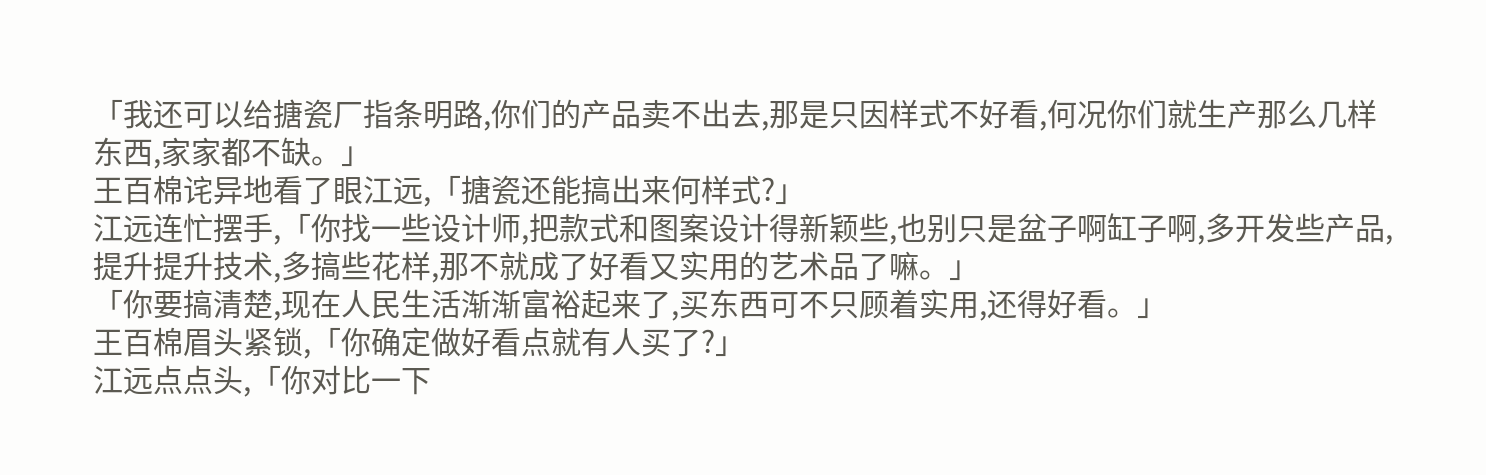「我还可以给搪瓷厂指条明路,你们的产品卖不出去,那是只因样式不好看,何况你们就生产那么几样东西,家家都不缺。」
王百棉诧异地看了眼江远,「搪瓷还能搞出来何样式?」
江远连忙摆手,「你找一些设计师,把款式和图案设计得新颖些,也别只是盆子啊缸子啊,多开发些产品,提升提升技术,多搞些花样,那不就成了好看又实用的艺术品了嘛。」
「你要搞清楚,现在人民生活渐渐富裕起来了,买东西可不只顾着实用,还得好看。」
王百棉眉头紧锁,「你确定做好看点就有人买了?」
江远点点头,「你对比一下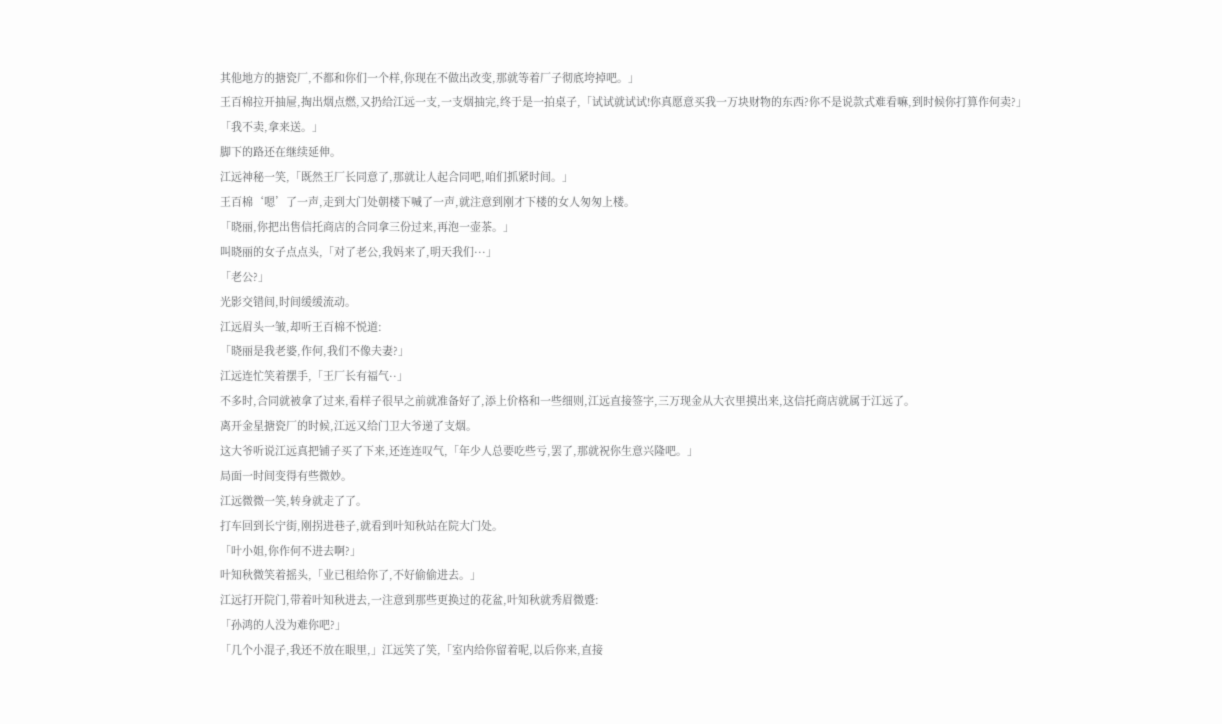其他地方的搪瓷厂,不都和你们一个样,你现在不做出改变,那就等着厂子彻底垮掉吧。」
王百棉拉开抽屉,掏出烟点燃,又扔给江远一支,一支烟抽完,终于是一拍桌子,「试试就试试!你真愿意买我一万块财物的东西?你不是说款式难看嘛,到时候你打算作何卖?」
「我不卖,拿来送。」
脚下的路还在继续延伸。
江远神秘一笑,「既然王厂长同意了,那就让人起合同吧,咱们抓紧时间。」
王百棉‘嗯’了一声,走到大门处朝楼下喊了一声,就注意到刚才下楼的女人匆匆上楼。
「晓丽,你把出售信托商店的合同拿三份过来,再泡一壶茶。」
叫晓丽的女子点点头,「对了老公,我妈来了,明天我们···」
「老公?」
光影交错间,时间缓缓流动。
江远眉头一皱,却听王百棉不悦道:
「晓丽是我老婆,作何,我们不像夫妻?」
江远连忙笑着摆手,「王厂长有福气··」
不多时,合同就被拿了过来,看样子很早之前就准备好了,添上价格和一些细则,江远直接签字,三万现金从大衣里摸出来,这信托商店就属于江远了。
离开金星搪瓷厂的时候,江远又给门卫大爷递了支烟。
这大爷听说江远真把铺子买了下来,还连连叹气,「年少人总要吃些亏,罢了,那就祝你生意兴隆吧。」
局面一时间变得有些微妙。
江远微微一笑,转身就走了了。
打车回到长宁街,刚拐进巷子,就看到叶知秋站在院大门处。
「叶小姐,你作何不进去啊?」
叶知秋微笑着摇头,「业已租给你了,不好偷偷进去。」
江远打开院门,带着叶知秋进去,一注意到那些更换过的花盆,叶知秋就秀眉微蹙:
「孙鸿的人没为难你吧?」
「几个小混子,我还不放在眼里,」江远笑了笑,「室内给你留着呢,以后你来,直接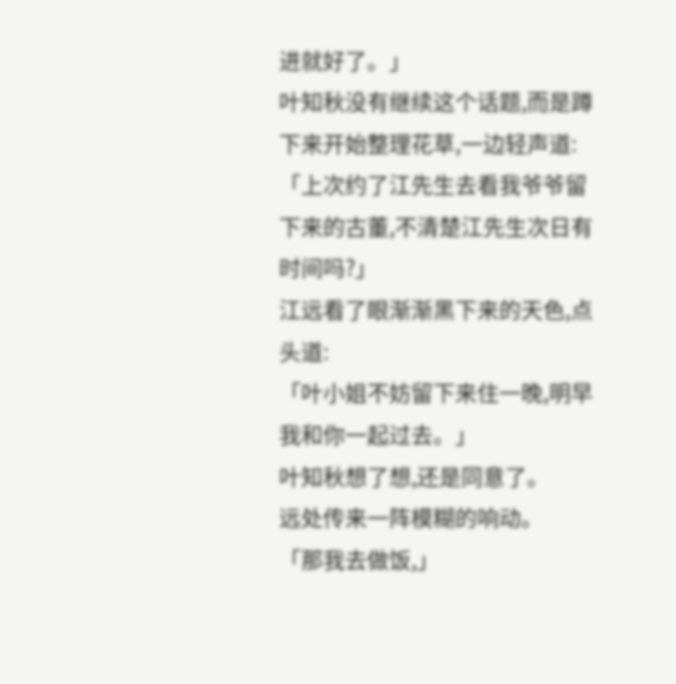进就好了。」
叶知秋没有继续这个话题,而是蹲下来开始整理花草,一边轻声道:
「上次约了江先生去看我爷爷留下来的古董,不清楚江先生次日有时间吗?」
江远看了眼渐渐黑下来的天色,点头道:
「叶小姐不妨留下来住一晚,明早我和你一起过去。」
叶知秋想了想,还是同意了。
远处传来一阵模糊的响动。
「那我去做饭,」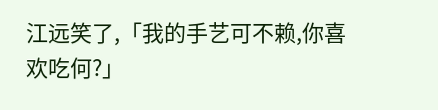江远笑了,「我的手艺可不赖,你喜欢吃何?」